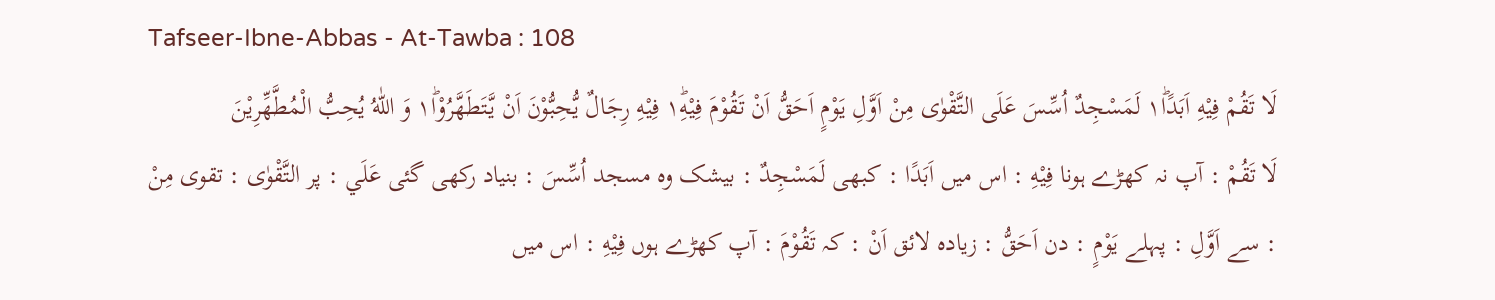Tafseer-Ibne-Abbas - At-Tawba : 108
لَا تَقُمْ فِیْهِ اَبَدًا١ؕ لَمَسْجِدٌ اُسِّسَ عَلَى التَّقْوٰى مِنْ اَوَّلِ یَوْمٍ اَحَقُّ اَنْ تَقُوْمَ فِیْهِ١ؕ فِیْهِ رِجَالٌ یُّحِبُّوْنَ اَنْ یَّتَطَهَّرُوْا١ؕ وَ اللّٰهُ یُحِبُّ الْمُطَّهِّرِیْنَ
لَا تَقُمْ : آپ نہ کھڑے ہونا فِيْهِ : اس میں اَبَدًا : کبھی لَمَسْجِدٌ : بیشک وہ مسجد اُسِّسَ : بنیاد رکھی گئی عَلَي : پر التَّقْوٰى : تقوی مِنْ : سے اَوَّلِ : پہلے يَوْمٍ : دن اَحَقُّ : زیادہ لائق اَنْ : کہ تَقُوْمَ : آپ کھڑے ہوں فِيْهِ : اس میں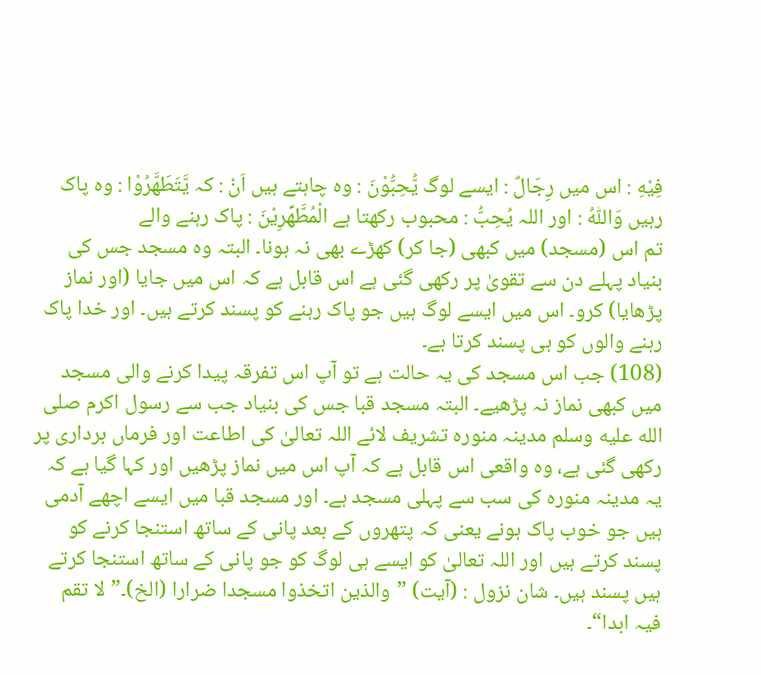فِيْهِ : اس میں رِجَالٌ : ایسے لوگ يُّحِبُّوْنَ : وہ چاہتے ہیں اَنْ : کہ يَّتَطَهَّرُوْا : وہ پاک رہیں وَاللّٰهُ : اور اللہ يُحِبُّ : محبوب رکھتا ہے الْمُطَّهِّرِيْنَ : پاک رہنے والے
تم اس (مسجد) میں کبھی (جا کر) کھڑے بھی نہ ہونا۔ البتہ وہ مسجد جس کی بنیاد پہلے دن سے تقویٰ پر رکھی گئی ہے اس قابل ہے کہ اس میں جایا (اور نماز پڑھایا) کرو۔ اس میں ایسے لوگ ہیں جو پاک رہنے کو پسند کرتے ہیں۔ اور خدا پاک رہنے والوں کو ہی پسند کرتا ہے۔
(108) جب اس مسجد کی یہ حالت ہے تو آپ اس تفرقہ پیدا کرنے والی مسجد میں کبھی نماز نہ پڑھیے۔ البتہ مسجد قبا جس کی بنیاد جب سے رسول اکرم صلى الله عليه وسلم مدینہ منورہ تشریف لائے اللہ تعالیٰ کی اطاعت اور فرماں برداری پر رکھی گئی ہے، وہ واقعی اس قابل ہے کہ آپ اس میں نماز پڑھیں اور کہا گیا ہے کہ یہ مدینہ منورہ کی سب سے پہلی مسجد ہے۔ اور مسجد قبا میں ایسے اچھے آدمی ہیں جو خوب پاک ہونے یعنی کہ پتھروں کے بعد پانی کے ساتھ استنجا کرنے کو پسند کرتے ہیں اور اللہ تعالیٰ کو ایسے ہی لوگ کو جو پانی کے ساتھ استنجا کرتے ہیں پسند ہیں۔ شان نزول : (آیت) ”والذین اتخذوا مسجدا ضرارا (الخ)۔”لا تقم فیہ ابدا“۔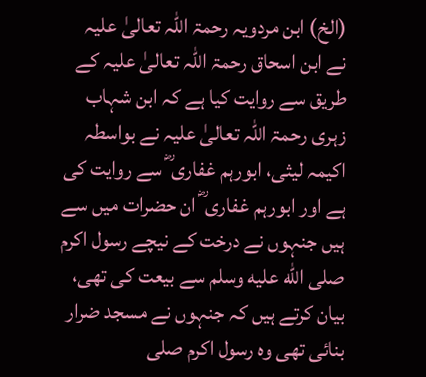(الخ) ابن مردویہ رحمۃ اللہ تعالیٰ علیہ نے ابن اسحاق رحمۃ اللہ تعالیٰ علیہ کے طریق سے روایت کیا ہے کہ ابن شہاب زہری رحمۃ اللہ تعالیٰ علیہ نے بواسطہ اکیمہ لیثی، ابورہم غفاری ؓ سے روایت کی ہے اور ابورہم غفاری ؓ ان حضرات میں سے ہیں جنہوں نے درخت کے نیچے رسول اکرم صلى الله عليه وسلم سے بیعت کی تھی، بیان کرتے ہیں کہ جنہوں نے مسجد ضرار بنائی تھی وہ رسول اکرم صلى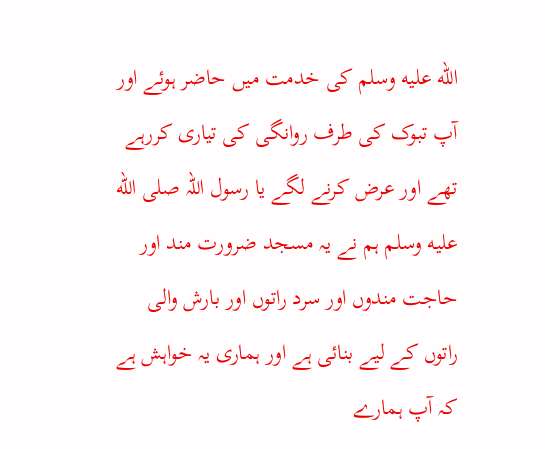الله عليه وسلم کی خدمت میں حاضر ہوئے اور آپ تبوک کی طرف روانگی کی تیاری کررہے تھے اور عرض کرنے لگے یا رسول اللہ صلى الله عليه وسلم ہم نے یہ مسجد ضرورت مند اور حاجت مندوں اور سرد راتوں اور بارش والی راتوں کے لیے بنائی ہے اور ہماری یہ خواہش ہے کہ آپ ہمارے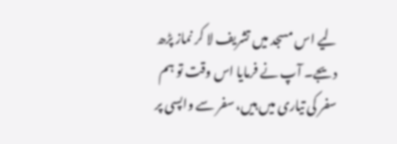لیے اس مسجد میں تشریف لا کر نماز پڑھ دیجے۔ آپ نے فرمایا اس وقت تو ہم سفر کی تیاری میں ہیں، سفر سے واپسی پر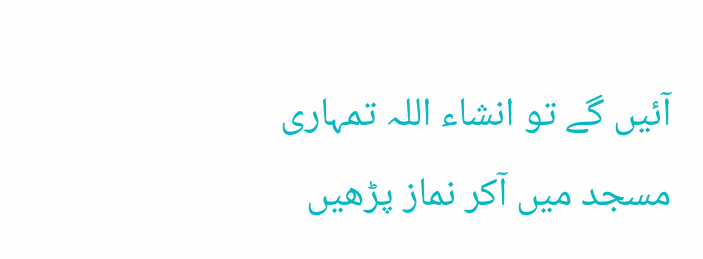آئیں گے تو انشاء اللہ تمہاری مسجد میں آکر نماز پڑھیں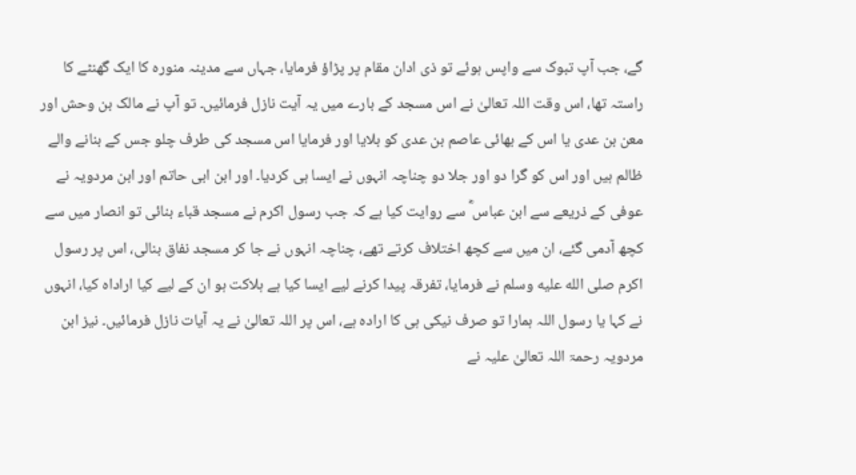گے، جب آپ تبوک سے واپس ہوئے تو ذی ادان مقام پر پڑاؤ فرمایا، جہاں سے مدینہ منورہ کا ایک گھنٹے کا راستہ تھا، اس وقت اللہ تعالیٰ نے اس مسجد کے بارے میں یہ آیت نازل فرمائیں۔ تو آپ نے مالک بن وحش اور معن بن عدی یا اس کے بھائی عاصم بن عدی کو بلایا اور فرمایا اس مسجد کی طرف چلو جس کے بنانے والے ظالم ہیں اور اس کو گرا دو اور جلا دو چناچہ انہوں نے ایسا ہی کردیا۔ اور ابن ابی حاتم اور ابن مردویہ نے عوفی کے ذریعے سے ابن عباس ؓ سے روایت کیا ہے کہ جب رسول اکرم نے مسجد قباء بنائی تو انصار میں سے کچھ آدمی گئے، ان میں سے کچھ اختلاف کرتے تھے، چناچہ انہوں نے جا کر مسجد نفاق بنالی، اس پر رسول اکرم صلى الله عليه وسلم نے فرمایا، تفرقہ پیدا کرنے لیے ایسا کیا ہے ہلاکت ہو ان کے لیے کیا اراداہ کیا، انہوں نے کہا یا رسول اللہ ہمارا تو صرف نیکی ہی کا ارادہ ہے، اس پر اللہ تعالیٰ نے یہ آیات نازل فرمائیں۔ نیز ابن مردویہ رحمۃ اللہ تعالیٰ علیہ نے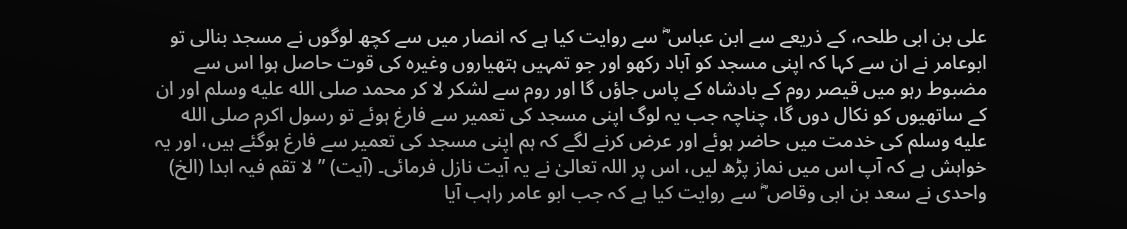علی بن ابی طلحہ، کے ذریعے سے ابن عباس ؓ سے روایت کیا ہے کہ انصار میں سے کچھ لوگوں نے مسجد بنالی تو ابوعامر نے ان سے کہا کہ اپنی مسجد کو آباد رکھو اور جو تمہیں ہتھیاروں وغیرہ کی قوت حاصل ہوا اس سے مضبوط رہو میں قیصر روم کے بادشاہ کے پاس جاؤں گا اور روم سے لشکر لا کر محمد صلى الله عليه وسلم اور ان کے ساتھیوں کو نکال دوں گا، چناچہ جب یہ لوگ اپنی مسجد کی تعمیر سے فارغ ہوئے تو رسول اکرم صلى الله عليه وسلم کی خدمت میں حاضر ہوئے اور عرض کرنے لگے کہ ہم اپنی مسجد کی تعمیر سے فارغ ہوگئے ہیں، اور یہ خواہش ہے کہ آپ اس میں نماز پڑھ لیں، اس پر اللہ تعالیٰ نے یہ آیت نازل فرمائی۔ (آیت) ”لا تقم فیہ ابدا (الخ) واحدی نے سعد بن ابی وقاص ؓ سے روایت کیا ہے کہ جب ابو عامر راہب آیا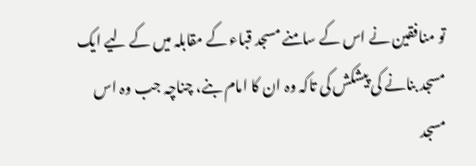تو منافقین نے اس کے سامنے مسجد قباء کے مقابلہ میں کے لیے ایک مسجد بنانے کی پیشکش کی تاکہ وہ ان کا امام بنے، چناچہ جب وہ اس مسجد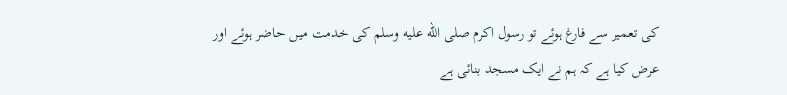کی تعمیر سے فارغ ہوئے تو رسول اکرم صلى الله عليه وسلم کی خدمت میں حاضر ہوئے اور عرض کیا ہے کہ ہم نے ایک مسجد بنائی ہے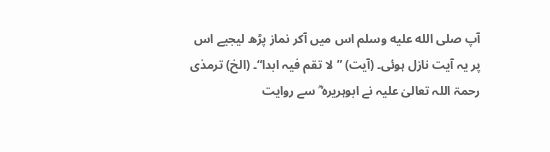آپ صلى الله عليه وسلم اس میں آکر نماز پڑھ لیجیے اس پر یہ آیت نازل ہوئی۔ (آیت) ”لا تقم فیہ ابدا“۔ (الخ) ترمذی رحمۃ اللہ تعالیٰ علیہ نے ابوہریرہ ؓ سے روایت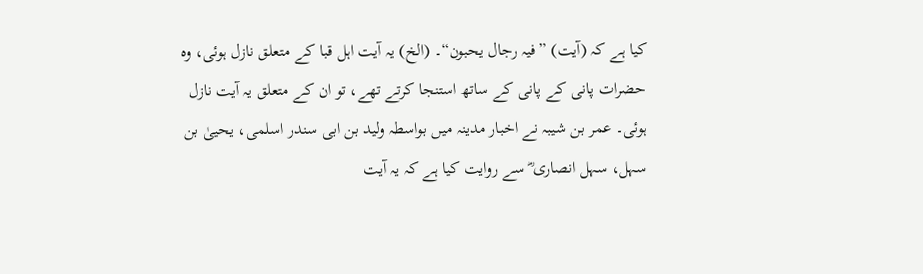کیا ہے کہ (آیت) ”فیہ رجال یحبون“۔ (الخ) یہ آیت اہل قبا کے متعلق نازل ہوئی، وہ حضرات پانی کے پانی کے ساتھ استنجا کرتے تھے، تو ان کے متعلق یہ آیت نازل ہوئی۔ عمر بن شیبہ نے اخبار مدینہ میں بواسطہ ولید بن ابی سندر اسلمی، یحییٰ بن سہل، سہل انصاری ؓ سے روایت کیا ہے کہ یہ آیت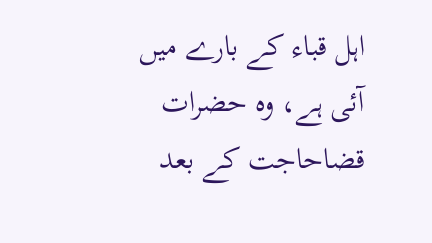اہل قباء کے بارے میں آئی ہے، وہ حضرات قضاحاجت کے بعد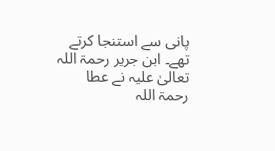پانی سے استنجا کرتے تھے۔ ابن جریر رحمۃ اللہ تعالیٰ علیہ نے عطا رحمۃ اللہ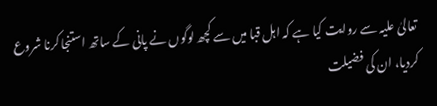تعالیٰ علیہ سے روایت کیا ہے کہ اہل قبا میں سے کچھ لوگوں نے پانی کے ساتھ استنجا کرنا شروع کردیا، ان کی فضیلت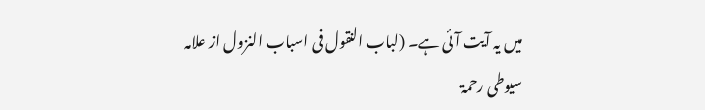میں یہ آیت آئی ہے۔ (لباب النقول فی اسباب النزول از علامہ سیوطی رحمۃ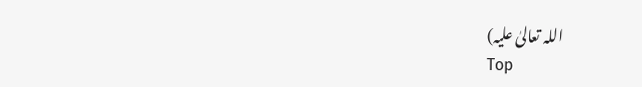اللہ تعالیٰ علیہ)
Top